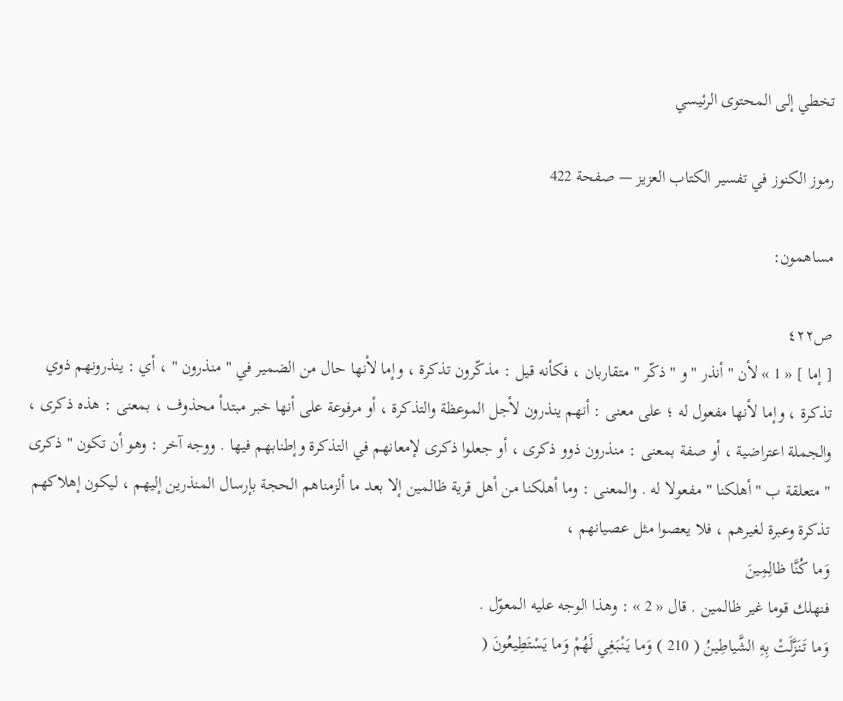تخطي إلى المحتوى الرئيسي

رموز الكنوز في تفسير الكتاب العزيز — صفحة 422

مساهمون:

ص٤٢٢
[ إما ] « 1 » لأن " أنذر " و " ذكّر " متقاربان ، فكأنه قيل : مذكّرون تذكرة ، وإما لأنها حال من الضمير في " منذرون " ، أي : ينذرونهم ذوي تذكرة ، وإما لأنها مفعول له ؛ على معنى : أنهم ينذرون لأجل الموعظة والتذكرة ، أو مرفوعة على أنها خبر مبتدأ محذوف ، بمعنى : هذه ذكرى ، والجملة اعتراضية ، أو صفة بمعنى : منذرون ذوو ذكرى ، أو جعلوا ذكرى لإمعانهم في التذكرة وإطنابهم فيها . ووجه آخر : وهو أن تكون " ذكرى " متعلقة ب " أهلكنا " مفعولا له . والمعنى : وما أهلكنا من أهل قرية ظالمين إلا بعد ما ألزمناهم الحجة بإرسال المنذرين إليهم ، ليكون إهلاكهم تذكرة وعبرة لغيرهم ، فلا يعصوا مثل عصيانهم ،
وَما كُنَّا ظالِمِينَ
فنهلك قوما غير ظالمين . قال « 2 » : وهذا الوجه عليه المعوّل .
وَما تَنَزَّلَتْ بِهِ الشَّياطِينُ ( 210 ) وَما يَنْبَغِي لَهُمْ وَما يَسْتَطِيعُونَ (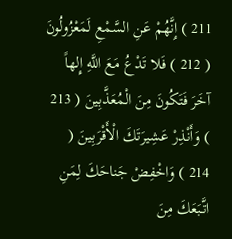211 ) إِنَّهُمْ عَنِ السَّمْعِ لَمَعْزُولُونَ ( 212 ) فَلا تَدْعُ مَعَ اللَّهِ إِلهاً آخَرَ فَتَكُونَ مِنَ الْمُعَذَّبِينَ ( 213 ) وَأَنْذِرْ عَشِيرَتَكَ الْأَقْرَبِينَ ( 214 ) وَاخْفِضْ جَناحَكَ لِمَنِ اتَّبَعَكَ مِنَ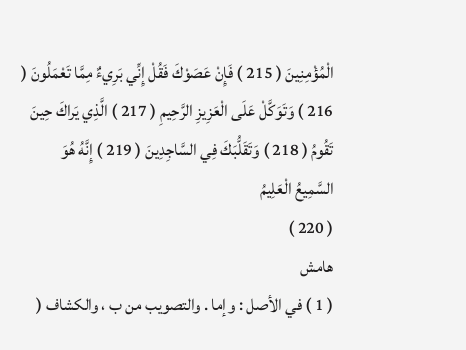الْمُؤْمِنِينَ ( 215 ) فَإِنْ عَصَوْكَ فَقُلْ إِنِّي بَرِيءٌ مِمَّا تَعْمَلُونَ ( 216 ) وَتَوَكَّلْ عَلَى الْعَزِيزِ الرَّحِيمِ ( 217 ) الَّذِي يَراكَ حِينَ تَقُومُ ( 218 ) وَتَقَلُّبَكَ فِي السَّاجِدِينَ ( 219 ) إِنَّهُ هُوَ السَّمِيعُ الْعَلِيمُ
( 220 )
هامش
( 1 ) في الأصل : وإما . والتصويب من ب ، والكشاف (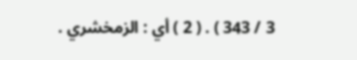3 / 343 ) . ( 2 ) أي : الزمخشري .